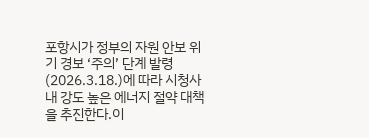포항시가 정부의 자원 안보 위기 경보 ‘주의’ 단계 발령(2026.3.18.)에 따라 시청사 내 강도 높은 에너지 절약 대책을 추진한다.이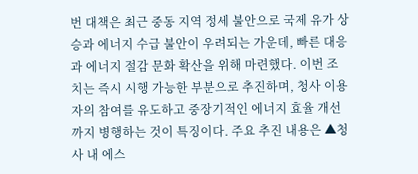번 대책은 최근 중동 지역 정세 불안으로 국제 유가 상승과 에너지 수급 불안이 우려되는 가운데, 빠른 대응과 에너지 절감 문화 확산을 위해 마련했다. 이번 조치는 즉시 시행 가능한 부분으로 추진하며, 청사 이용자의 참여를 유도하고 중장기적인 에너지 효율 개선까지 병행하는 것이 특징이다. 주요 추진 내용은 ▲청사 내 에스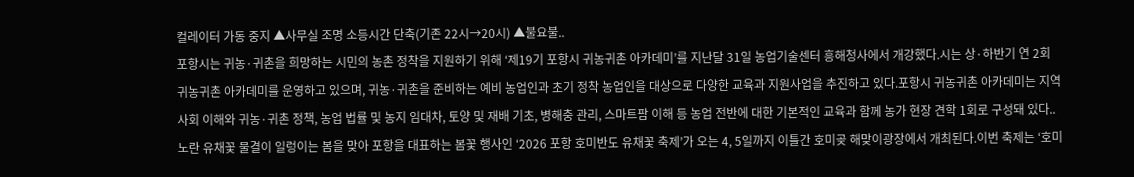컬레이터 가동 중지 ▲사무실 조명 소등시간 단축(기존 22시→20시) ▲불요불..
포항시는 귀농·귀촌을 희망하는 시민의 농촌 정착을 지원하기 위해 ‘제19기 포항시 귀농귀촌 아카데미’를 지난달 31일 농업기술센터 흥해청사에서 개강했다.시는 상·하반기 연 2회 귀농귀촌 아카데미를 운영하고 있으며, 귀농·귀촌을 준비하는 예비 농업인과 초기 정착 농업인을 대상으로 다양한 교육과 지원사업을 추진하고 있다.포항시 귀농귀촌 아카데미는 지역사회 이해와 귀농·귀촌 정책, 농업 법률 및 농지 임대차, 토양 및 재배 기초, 병해충 관리, 스마트팜 이해 등 농업 전반에 대한 기본적인 교육과 함께 농가 현장 견학 1회로 구성돼 있다..
노란 유채꽃 물결이 일렁이는 봄을 맞아 포항을 대표하는 봄꽃 행사인 ‘2026 포항 호미반도 유채꽃 축제’가 오는 4, 5일까지 이틀간 호미곶 해맞이광장에서 개최된다.이번 축제는 ‘호미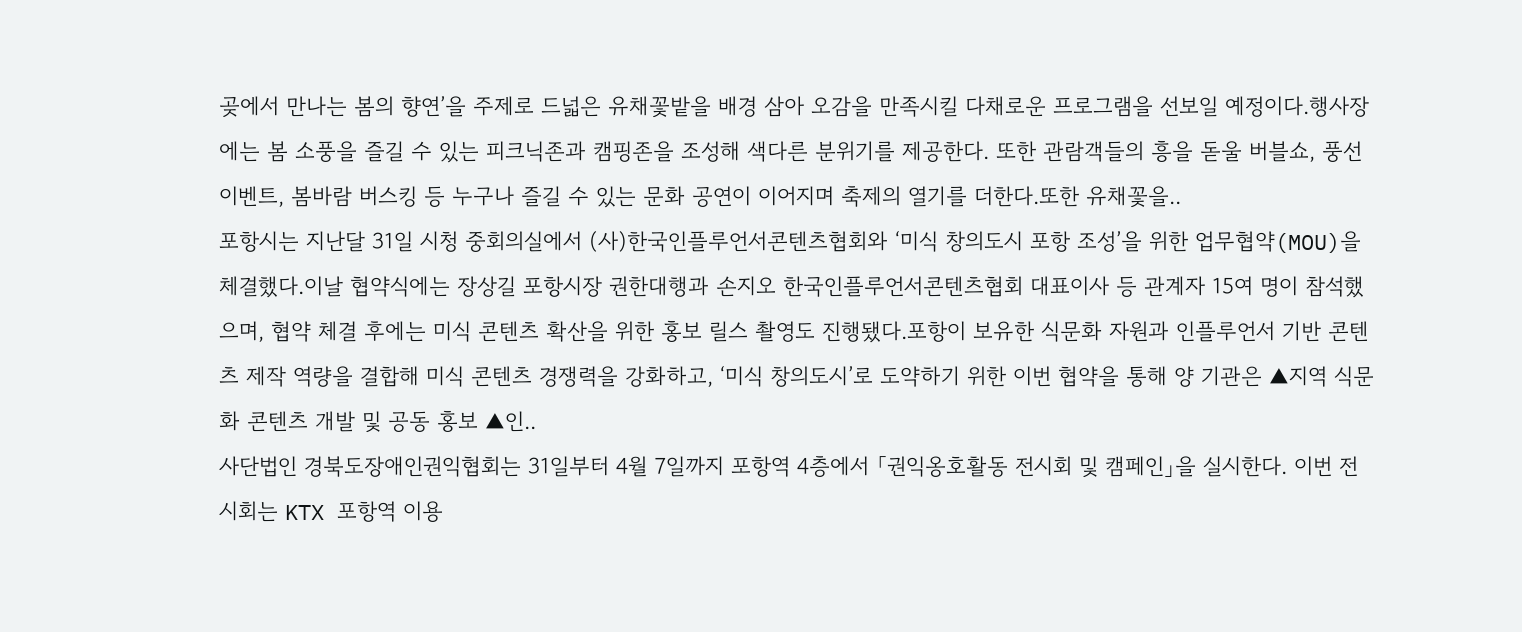곶에서 만나는 봄의 향연’을 주제로 드넓은 유채꽃밭을 배경 삼아 오감을 만족시킬 다채로운 프로그램을 선보일 예정이다.행사장에는 봄 소풍을 즐길 수 있는 피크닉존과 캠핑존을 조성해 색다른 분위기를 제공한다. 또한 관람객들의 흥을 돋울 버블쇼, 풍선 이벤트, 봄바람 버스킹 등 누구나 즐길 수 있는 문화 공연이 이어지며 축제의 열기를 더한다.또한 유채꽃을..
포항시는 지난달 31일 시청 중회의실에서 (사)한국인플루언서콘텐츠협회와 ‘미식 창의도시 포항 조성’을 위한 업무협약(MOU)을 체결했다.이날 협약식에는 장상길 포항시장 권한대행과 손지오 한국인플루언서콘텐츠협회 대표이사 등 관계자 15여 명이 참석했으며, 협약 체결 후에는 미식 콘텐츠 확산을 위한 홍보 릴스 촬영도 진행됐다.포항이 보유한 식문화 자원과 인플루언서 기반 콘텐츠 제작 역량을 결합해 미식 콘텐츠 경쟁력을 강화하고, ‘미식 창의도시’로 도약하기 위한 이번 협약을 통해 양 기관은 ▲지역 식문화 콘텐츠 개발 및 공동 홍보 ▲인..
사단법인 경북도장애인권익협회는 31일부터 4월 7일까지 포항역 4층에서 「권익옹호활동 전시회 및 캠페인」을 실시한다. 이번 전시회는 KTX 포항역 이용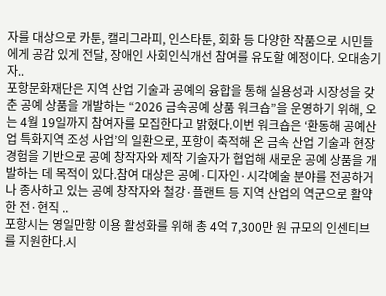자를 대상으로 카툰, 캘리그라피, 인스타툰, 회화 등 다양한 작품으로 시민들에게 공감 있게 전달, 장애인 사회인식개선 참여를 유도할 예정이다. 오대송기자..
포항문화재단은 지역 산업 기술과 공예의 융합을 통해 실용성과 시장성을 갖춘 공예 상품을 개발하는 “2026 금속공예 상품 워크숍”을 운영하기 위해, 오는 4월 19일까지 참여자를 모집한다고 밝혔다.이번 워크숍은 ‘환동해 공예산업 특화지역 조성 사업’의 일환으로, 포항이 축적해 온 금속 산업 기술과 현장 경험을 기반으로 공예 창작자와 제작 기술자가 협업해 새로운 공예 상품을 개발하는 데 목적이 있다.참여 대상은 공예·디자인·시각예술 분야를 전공하거나 종사하고 있는 공예 창작자와 철강·플랜트 등 지역 산업의 역군으로 활약한 전·현직 ..
포항시는 영일만항 이용 활성화를 위해 총 4억 7,300만 원 규모의 인센티브를 지원한다.시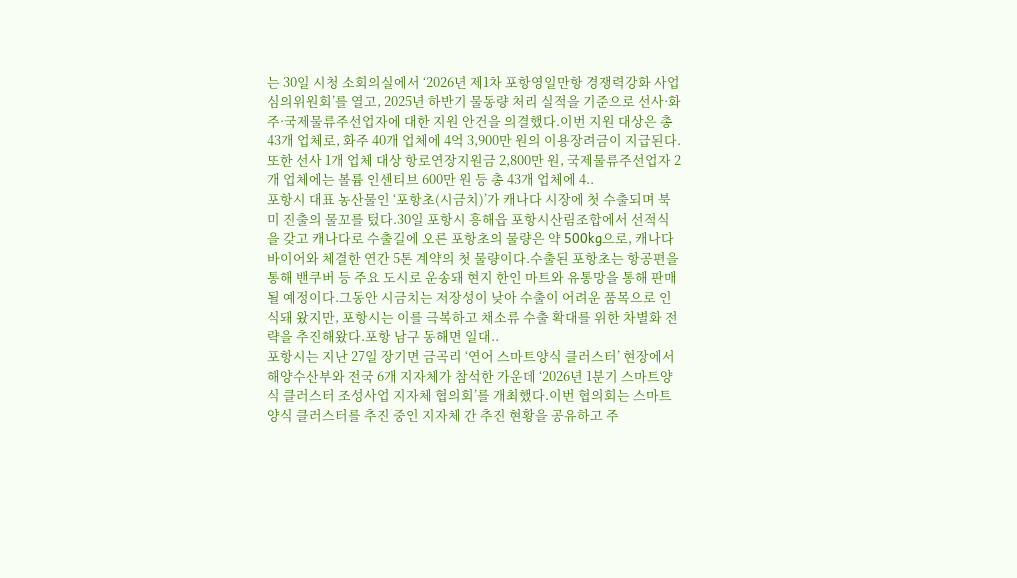는 30일 시청 소회의실에서 ‘2026년 제1차 포항영일만항 경쟁력강화 사업 심의위원회’를 열고, 2025년 하반기 물동량 처리 실적을 기준으로 선사·화주·국제물류주선업자에 대한 지원 안건을 의결했다.이번 지원 대상은 총 43개 업체로, 화주 40개 업체에 4억 3,900만 원의 이용장려금이 지급된다. 또한 선사 1개 업체 대상 항로연장지원금 2,800만 원, 국제물류주선업자 2개 업체에는 볼륨 인센티브 600만 원 등 총 43개 업체에 4..
포항시 대표 농산물인 ‘포항초(시금치)’가 캐나다 시장에 첫 수출되며 북미 진출의 물꼬를 텄다.30일 포항시 흥해읍 포항시산림조합에서 선적식을 갖고 캐나다로 수출길에 오른 포항초의 물량은 약 500kg으로, 캐나다 바이어와 체결한 연간 5톤 계약의 첫 물량이다.수출된 포항초는 항공편을 통해 밴쿠버 등 주요 도시로 운송돼 현지 한인 마트와 유통망을 통해 판매될 예정이다.그동안 시금치는 저장성이 낮아 수출이 어려운 품목으로 인식돼 왔지만, 포항시는 이를 극복하고 채소류 수출 확대를 위한 차별화 전략을 추진해왔다.포항 남구 동해면 일대..
포항시는 지난 27일 장기면 금곡리 ‘연어 스마트양식 클러스터’ 현장에서 해양수산부와 전국 6개 지자체가 참석한 가운데 ‘2026년 1분기 스마트양식 클러스터 조성사업 지자체 협의회’를 개최했다.이번 협의회는 스마트양식 클러스터를 추진 중인 지자체 간 추진 현황을 공유하고 주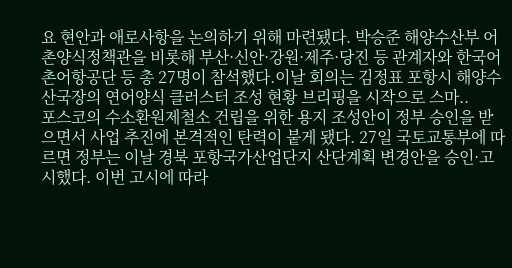요 현안과 애로사항을 논의하기 위해 마련됐다. 박승준 해양수산부 어촌양식정책관을 비롯해 부산·신안·강원·제주·당진 등 관계자와 한국어촌어항공단 등 총 27명이 참석했다.이날 회의는 김정표 포항시 해양수산국장의 연어양식 클러스터 조성 현황 브리핑을 시작으로 스마..
포스코의 수소환원제철소 건립을 위한 용지 조성안이 정부 승인을 받으면서 사업 추진에 본격적인 탄력이 붙게 됐다. 27일 국토교통부에 따르면 정부는 이날 경북 포항국가산업단지 산단계획 변경안을 승인·고시했다. 이번 고시에 따라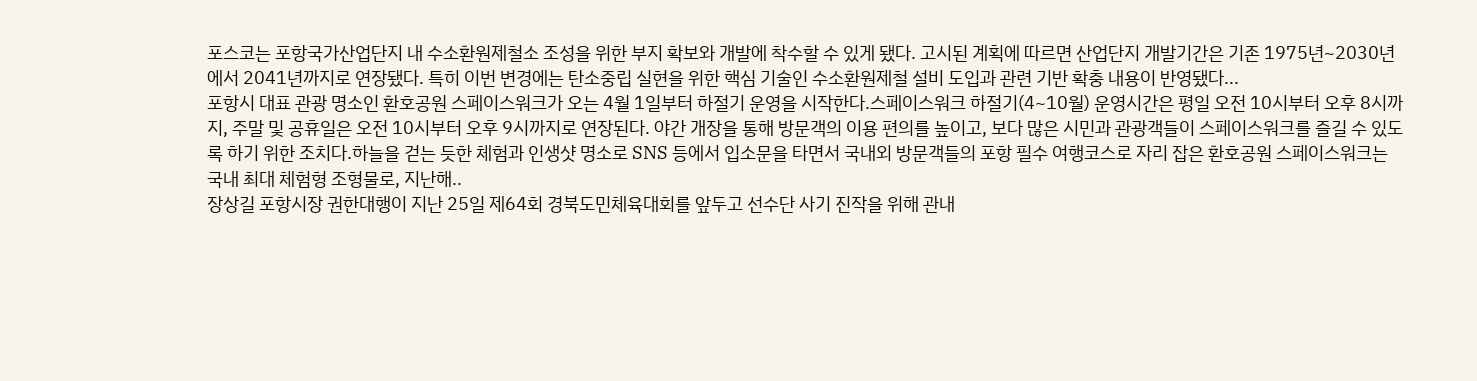포스코는 포항국가산업단지 내 수소환원제철소 조성을 위한 부지 확보와 개발에 착수할 수 있게 됐다. 고시된 계획에 따르면 산업단지 개발기간은 기존 1975년~2030년에서 2041년까지로 연장됐다. 특히 이번 변경에는 탄소중립 실현을 위한 핵심 기술인 수소환원제철 설비 도입과 관련 기반 확충 내용이 반영됐다...
포항시 대표 관광 명소인 환호공원 스페이스워크가 오는 4월 1일부터 하절기 운영을 시작한다.스페이스워크 하절기(4~10월) 운영시간은 평일 오전 10시부터 오후 8시까지, 주말 및 공휴일은 오전 10시부터 오후 9시까지로 연장된다. 야간 개장을 통해 방문객의 이용 편의를 높이고, 보다 많은 시민과 관광객들이 스페이스워크를 즐길 수 있도록 하기 위한 조치다.하늘을 걷는 듯한 체험과 인생샷 명소로 SNS 등에서 입소문을 타면서 국내외 방문객들의 포항 필수 여행코스로 자리 잡은 환호공원 스페이스워크는 국내 최대 체험형 조형물로, 지난해..
장상길 포항시장 권한대행이 지난 25일 제64회 경북도민체육대회를 앞두고 선수단 사기 진작을 위해 관내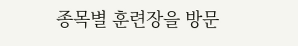종목별 훈련장을 방문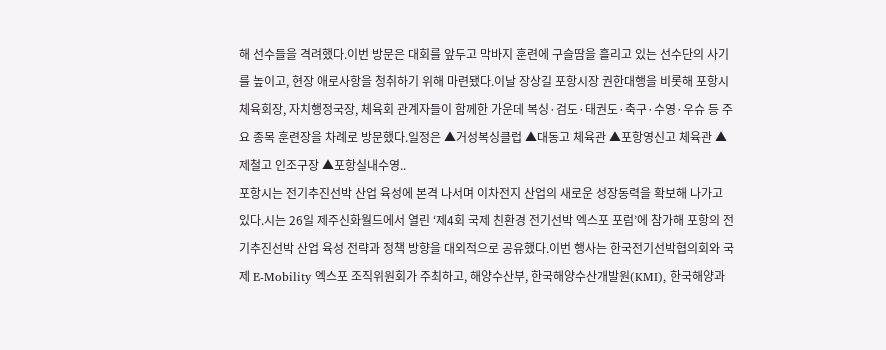해 선수들을 격려했다.이번 방문은 대회를 앞두고 막바지 훈련에 구슬땀을 흘리고 있는 선수단의 사기를 높이고, 현장 애로사항을 청취하기 위해 마련됐다.이날 장상길 포항시장 권한대행을 비롯해 포항시체육회장, 자치행정국장, 체육회 관계자들이 함께한 가운데 복싱·검도·태권도·축구·수영·우슈 등 주요 종목 훈련장을 차례로 방문했다.일정은 ▲거성복싱클럽 ▲대동고 체육관 ▲포항영신고 체육관 ▲제철고 인조구장 ▲포항실내수영..
포항시는 전기추진선박 산업 육성에 본격 나서며 이차전지 산업의 새로운 성장동력을 확보해 나가고 있다.시는 26일 제주신화월드에서 열린 ‘제4회 국제 친환경 전기선박 엑스포 포럼’에 참가해 포항의 전기추진선박 산업 육성 전략과 정책 방향을 대외적으로 공유했다.이번 행사는 한국전기선박협의회와 국제 E-Mobility 엑스포 조직위원회가 주최하고, 해양수산부, 한국해양수산개발원(KMI), 한국해양과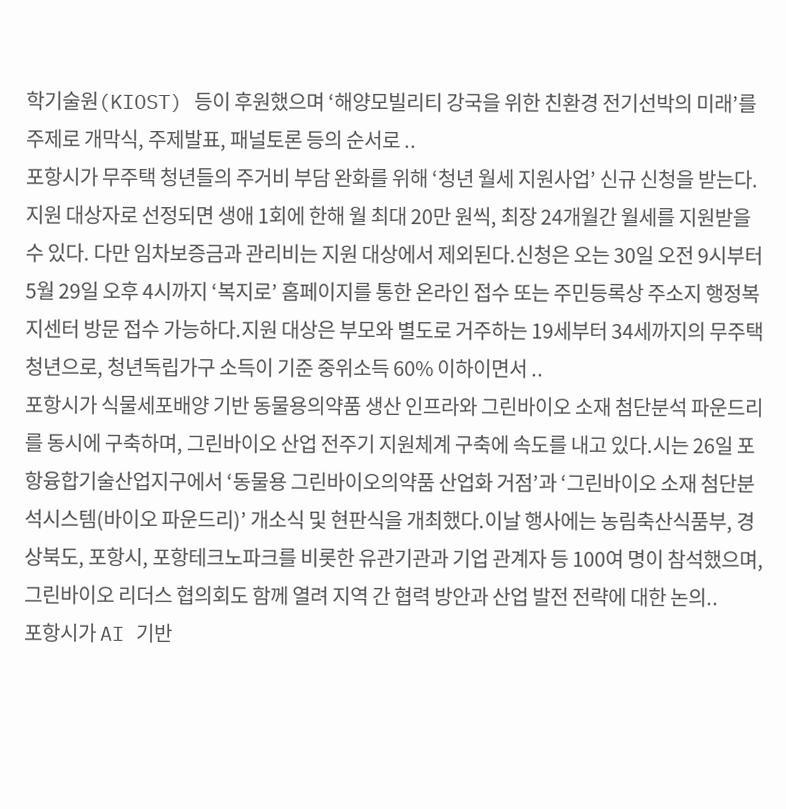학기술원(KIOST) 등이 후원했으며 ‘해양모빌리티 강국을 위한 친환경 전기선박의 미래’를 주제로 개막식, 주제발표, 패널토론 등의 순서로 ..
포항시가 무주택 청년들의 주거비 부담 완화를 위해 ‘청년 월세 지원사업’ 신규 신청을 받는다.지원 대상자로 선정되면 생애 1회에 한해 월 최대 20만 원씩, 최장 24개월간 월세를 지원받을 수 있다. 다만 임차보증금과 관리비는 지원 대상에서 제외된다.신청은 오는 30일 오전 9시부터 5월 29일 오후 4시까지 ‘복지로’ 홈페이지를 통한 온라인 접수 또는 주민등록상 주소지 행정복지센터 방문 접수 가능하다.지원 대상은 부모와 별도로 거주하는 19세부터 34세까지의 무주택 청년으로, 청년독립가구 소득이 기준 중위소득 60% 이하이면서 ..
포항시가 식물세포배양 기반 동물용의약품 생산 인프라와 그린바이오 소재 첨단분석 파운드리를 동시에 구축하며, 그린바이오 산업 전주기 지원체계 구축에 속도를 내고 있다.시는 26일 포항융합기술산업지구에서 ‘동물용 그린바이오의약품 산업화 거점’과 ‘그린바이오 소재 첨단분석시스템(바이오 파운드리)’ 개소식 및 현판식을 개최했다.이날 행사에는 농림축산식품부, 경상북도, 포항시, 포항테크노파크를 비롯한 유관기관과 기업 관계자 등 100여 명이 참석했으며, 그린바이오 리더스 협의회도 함께 열려 지역 간 협력 방안과 산업 발전 전략에 대한 논의..
포항시가 AI 기반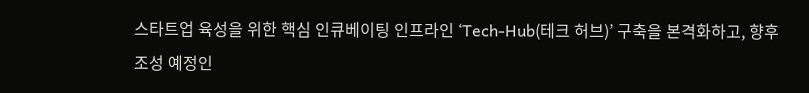스타트업 육성을 위한 핵심 인큐베이팅 인프라인 ‘Tech-Hub(테크 허브)’ 구축을 본격화하고, 향후 조성 예정인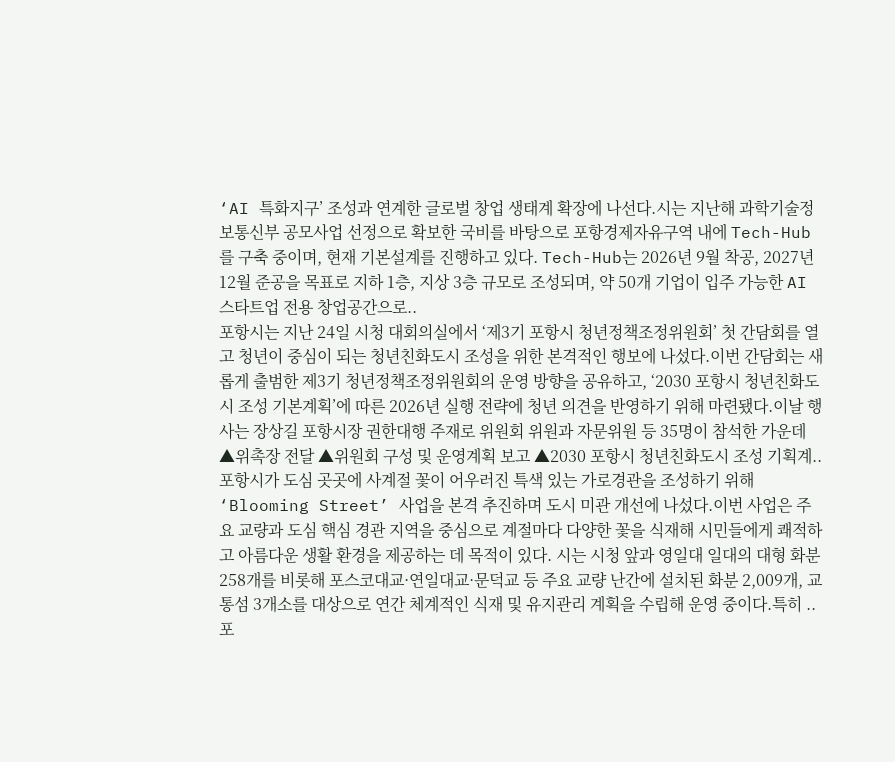‘AI 특화지구’ 조성과 연계한 글로벌 창업 생태계 확장에 나선다.시는 지난해 과학기술정보통신부 공모사업 선정으로 확보한 국비를 바탕으로 포항경제자유구역 내에 Tech-Hub를 구축 중이며, 현재 기본설계를 진행하고 있다. Tech-Hub는 2026년 9월 착공, 2027년 12월 준공을 목표로 지하 1층, 지상 3층 규모로 조성되며, 약 50개 기업이 입주 가능한 AI 스타트업 전용 창업공간으로..
포항시는 지난 24일 시청 대회의실에서 ‘제3기 포항시 청년정책조정위원회’ 첫 간담회를 열고 청년이 중심이 되는 청년친화도시 조성을 위한 본격적인 행보에 나섰다.이번 간담회는 새롭게 출범한 제3기 청년정책조정위원회의 운영 방향을 공유하고, ‘2030 포항시 청년친화도시 조성 기본계획’에 따른 2026년 실행 전략에 청년 의견을 반영하기 위해 마련됐다.이날 행사는 장상길 포항시장 권한대행 주재로 위원회 위원과 자문위원 등 35명이 참석한 가운데 ▲위촉장 전달 ▲위원회 구성 및 운영계획 보고 ▲2030 포항시 청년친화도시 조성 기획계..
포항시가 도심 곳곳에 사계절 꽃이 어우러진 특색 있는 가로경관을 조성하기 위해 ‘Blooming Street’ 사업을 본격 추진하며 도시 미관 개선에 나섰다.이번 사업은 주요 교량과 도심 핵심 경관 지역을 중심으로 계절마다 다양한 꽃을 식재해 시민들에게 쾌적하고 아름다운 생활 환경을 제공하는 데 목적이 있다. 시는 시청 앞과 영일대 일대의 대형 화분 258개를 비롯해 포스코대교·연일대교·문덕교 등 주요 교량 난간에 설치된 화분 2,009개, 교통섬 3개소를 대상으로 연간 체계적인 식재 및 유지관리 계획을 수립해 운영 중이다.특히 ..
포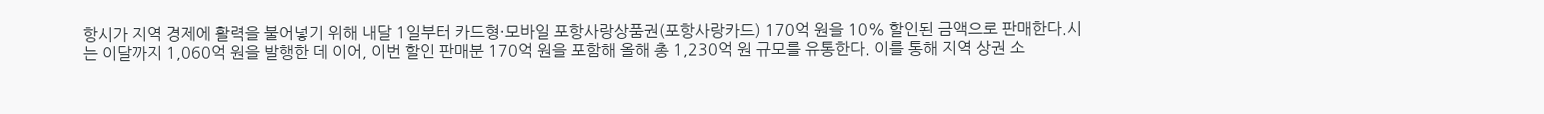항시가 지역 경제에 활력을 불어넣기 위해 내달 1일부터 카드형·모바일 포항사랑상품권(포항사랑카드) 170억 원을 10% 할인된 금액으로 판매한다.시는 이달까지 1,060억 원을 발행한 데 이어, 이번 할인 판매분 170억 원을 포함해 올해 총 1,230억 원 규모를 유통한다. 이를 통해 지역 상권 소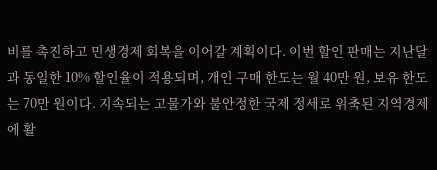비를 촉진하고 민생경제 회복을 이어갈 계획이다. 이번 할인 판매는 지난달과 동일한 10% 할인율이 적용되며, 개인 구매 한도는 월 40만 원, 보유 한도는 70만 원이다. 지속되는 고물가와 불안정한 국제 정세로 위축된 지역경제에 활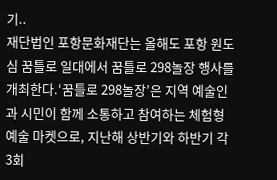기..
재단법인 포항문화재단는 올해도 포항 원도심 꿈틀로 일대에서 꿈틀로 298놀장 행사를 개최한다.‘꿈틀로 298놀장’은 지역 예술인과 시민이 함께 소통하고 참여하는 체험형 예술 마켓으로, 지난해 상반기와 하반기 각 3회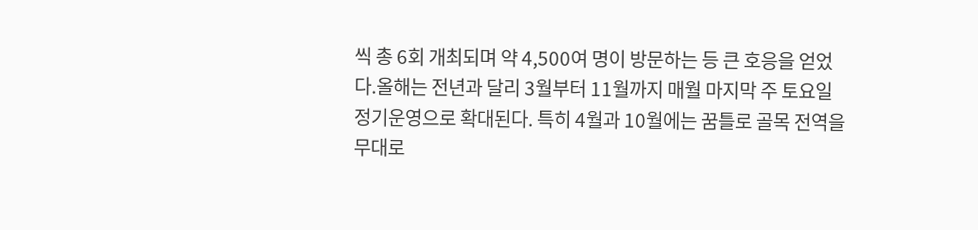씩 총 6회 개최되며 약 4,500여 명이 방문하는 등 큰 호응을 얻었다.올해는 전년과 달리 3월부터 11월까지 매월 마지막 주 토요일 정기운영으로 확대된다. 특히 4월과 10월에는 꿈틀로 골목 전역을 무대로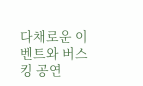다채로운 이벤트와 버스킹 공연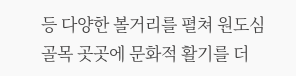등 다양한 볼거리를 펼쳐 원도심 골목 곳곳에 문화적 활기를 더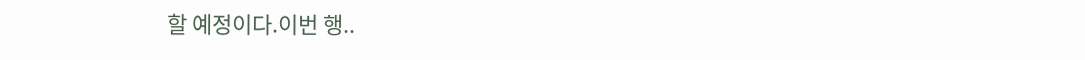할 예정이다.이번 행..